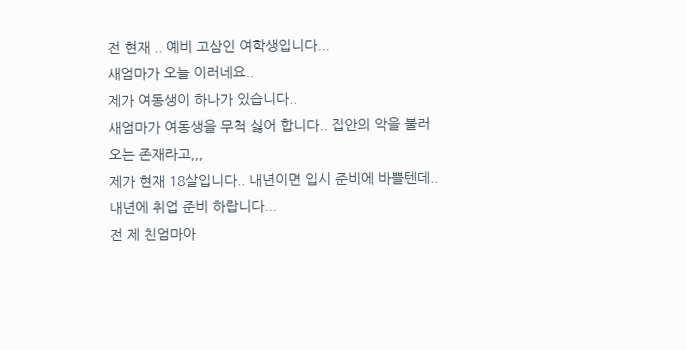전 현재 .. 예비 고삼인 여학생입니다...
새엄마가 오늘 이러네요..
제가 여동생이 하나가 있습니다..
새엄마가 여동생을 무척 싫어 합니다.. 집안의 악을 불러오는 존재라고,,,
제가 현재 18살입니다.. 내년이면 입시 준비에 바쁠텐데..
내년에 취업 준비 하랍니다...
전 제 친엄마아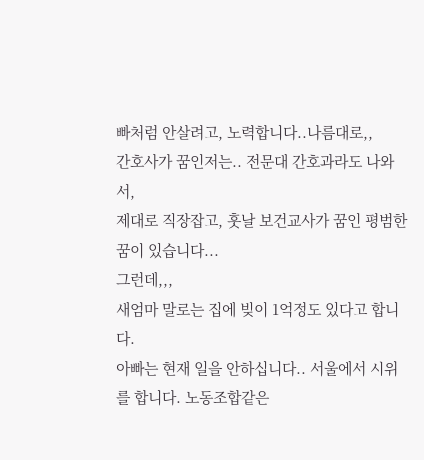빠처럼 안살려고, 노력합니다..나름대로,,
간호사가 꿈인저는.. 전문대 간호과라도 나와서,
제대로 직장잡고, 훗날 보건교사가 꿈인 평범한 꿈이 있습니다...
그런데,,,
새엄마 말로는 집에 빚이 1억정도 있다고 합니다.
아빠는 현재 일을 안하십니다.. 서울에서 시위를 합니다. 노동조합같은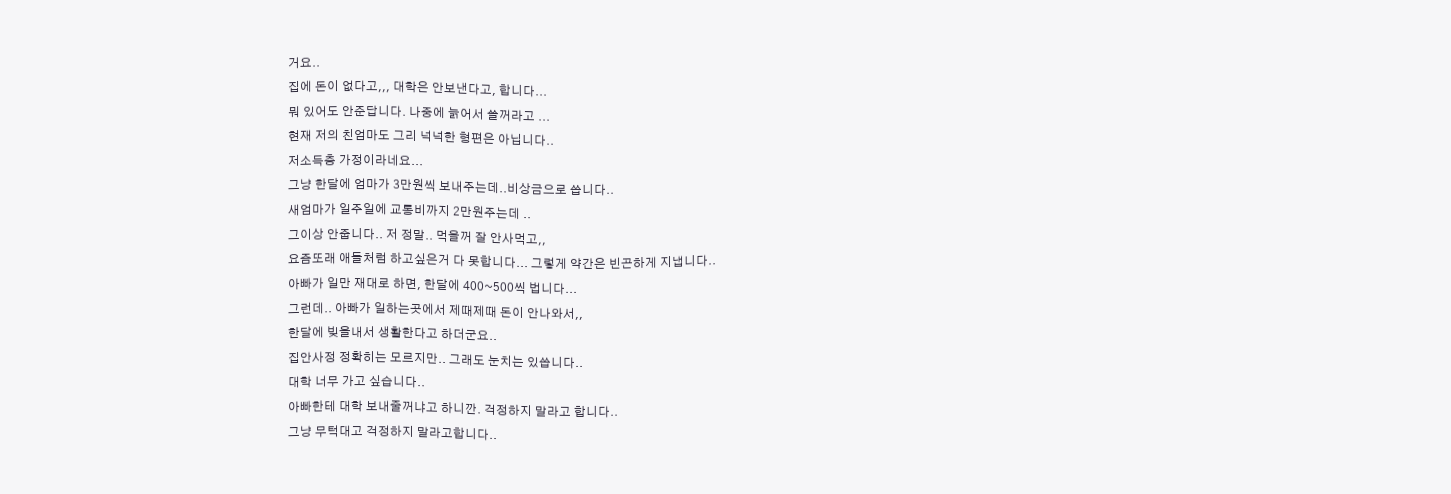거요..
집에 돈이 없다고,,, 대학은 안보낸다고, 합니다...
뭐 있어도 안준답니다. 나중에 늙어서 쓸꺼라고 ...
현재 저의 친엄마도 그리 넉넉한 형편은 아닙니다..
저소득층 가정이라네요...
그냥 한달에 엄마가 3만원씩 보내주는데..비상금으로 씁니다..
새엄마가 일주일에 교통비까지 2만원주는데 ..
그이상 안줍니다.. 저 정말.. 먹을꺼 잘 안사먹고,,
요즘또래 애들처럼 하고싶은거 다 못합니다... 그렇게 약간은 빈곤하게 지냅니다..
아빠가 일만 재대로 하면, 한달에 400~500씩 법니다...
그런데.. 아빠가 일하는곳에서 제때제때 돈이 안나와서,,
한달에 빚을내서 생활한다고 하더군요..
집안사정 정확히는 모르지만.. 그래도 눈치는 있씁니다..
대학 너무 가고 싶습니다..
아빠한테 대학 보내줄꺼냐고 하니깐. 걱정하지 말라고 합니다..
그냥 무턱대고 걱정하지 말라고합니다..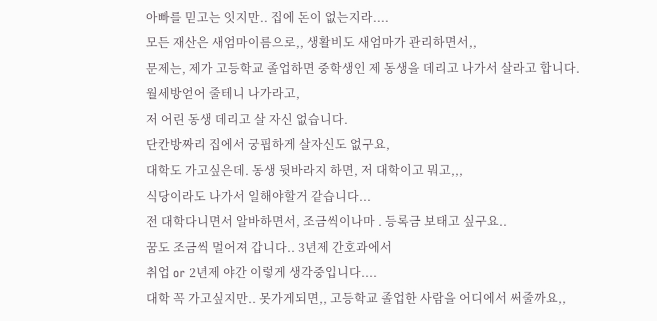아빠를 믿고는 잇지만.. 집에 돈이 없는지라....
모든 재산은 새엄마이름으로,, 생활비도 새엄마가 관리하면서,,
문제는, 제가 고등학교 졸업하면 중학생인 제 동생을 데리고 나가서 살라고 합니다.
월세방얻어 줄테니 나가라고,
저 어린 동생 데리고 살 자신 없습니다.
단칸방짜리 집에서 궁핍하게 살자신도 없구요,
대학도 가고싶은데. 동생 뒷바라지 하면, 저 대학이고 뭐고,,,
식당이라도 나가서 일해야할거 같습니다...
전 대학다니면서 알바하면서, 조금씩이나마 . 등록금 보태고 싶구요..
꿈도 조금씩 멀어져 갑니다.. 3년제 간호과에서
취업 or 2년제 야간 이렇게 생각중입니다....
대학 꼭 가고싶지만.. 못가게되면,, 고등학교 졸업한 사람을 어디에서 써줄까요,,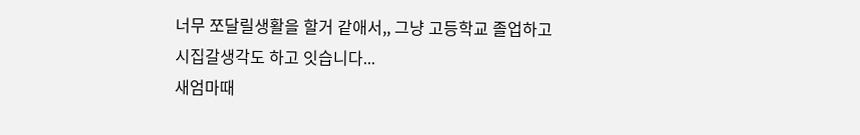너무 쪼달릴생활을 할거 같애서,, 그냥 고등학교 졸업하고
시집갈생각도 하고 잇습니다...
새엄마때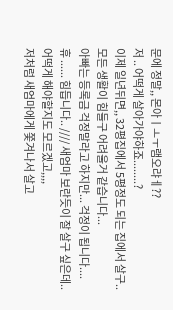문에 정말,, 몬아ㅣㅗㅜ램오랴ㅔ??
저 .. 어떡게 살아가야하죠........?
이제 일년뒤면,, 32평집에서 5평정도 되는 집에서 살구..
모든 생활이 힘들구 어려울거 같습니다...
아빠는 등록금 걱정말라고 하지만... 걱정이 됩니다....
휴 ...... 힘듭니다.. //// 새엄마 보란듯이 잘 살구 싶은데..
어떡게 해야할지도 모르겠고,,,,
저처럼 새엄마에게 쫓겨나서 살고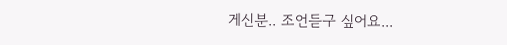게신분.. 조언듣구 싶어요...